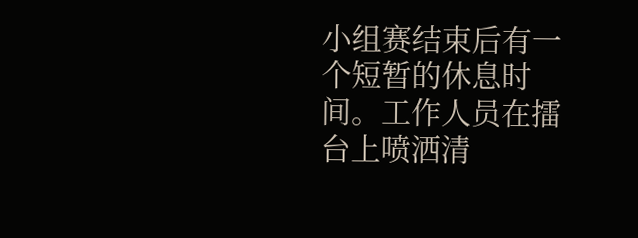小组赛结束后有一个短暂的休息时间。工作人员在擂台上喷洒清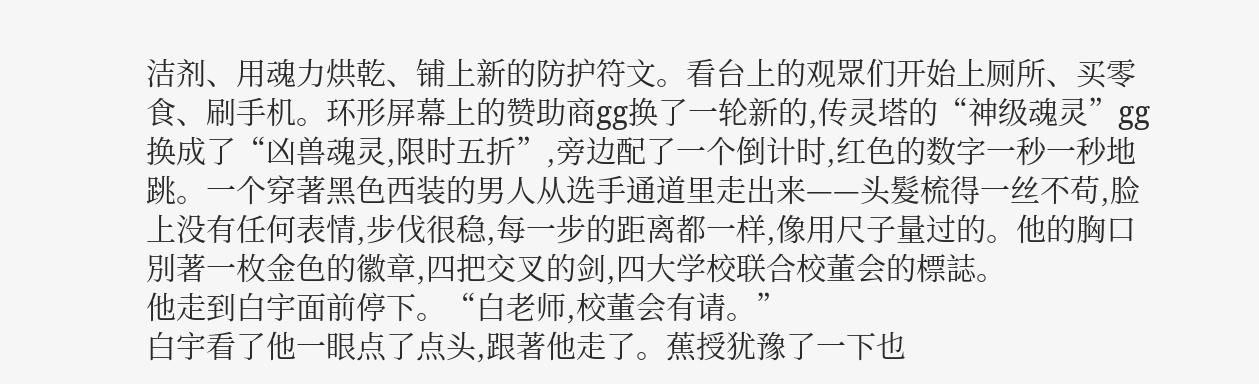洁剂、用魂力烘乾、铺上新的防护符文。看台上的观眾们开始上厕所、买零食、刷手机。环形屏幕上的赞助商gg换了一轮新的,传灵塔的“神级魂灵”gg换成了“凶兽魂灵,限时五折”,旁边配了一个倒计时,红色的数字一秒一秒地跳。一个穿著黑色西装的男人从选手通道里走出来——头髮梳得一丝不苟,脸上没有任何表情,步伐很稳,每一步的距离都一样,像用尺子量过的。他的胸口別著一枚金色的徽章,四把交叉的剑,四大学校联合校董会的標誌。
他走到白宇面前停下。“白老师,校董会有请。”
白宇看了他一眼点了点头,跟著他走了。蕉授犹豫了一下也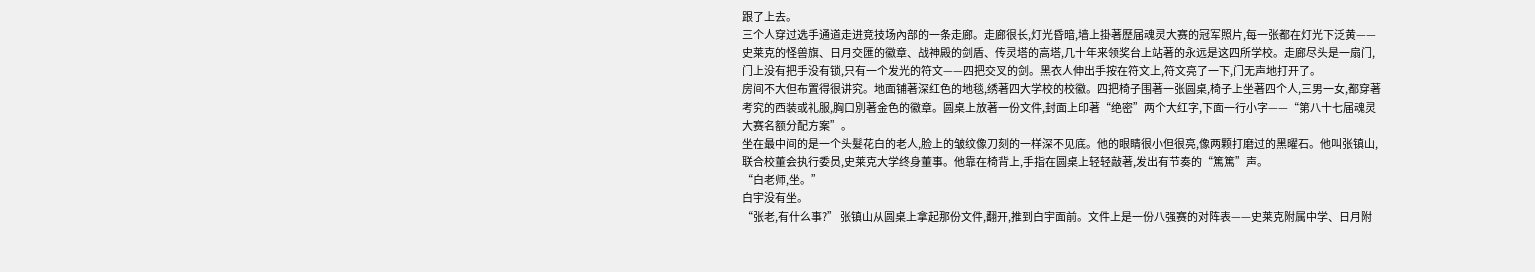跟了上去。
三个人穿过选手通道走进竞技场內部的一条走廊。走廊很长,灯光昏暗,墙上掛著歷届魂灵大赛的冠军照片,每一张都在灯光下泛黄——史莱克的怪兽旗、日月交匯的徽章、战神殿的剑盾、传灵塔的高塔,几十年来领奖台上站著的永远是这四所学校。走廊尽头是一扇门,门上没有把手没有锁,只有一个发光的符文——四把交叉的剑。黑衣人伸出手按在符文上,符文亮了一下,门无声地打开了。
房间不大但布置得很讲究。地面铺著深红色的地毯,绣著四大学校的校徽。四把椅子围著一张圆桌,椅子上坐著四个人,三男一女,都穿著考究的西装或礼服,胸口別著金色的徽章。圆桌上放著一份文件,封面上印著“绝密”两个大红字,下面一行小字——“第八十七届魂灵大赛名额分配方案”。
坐在最中间的是一个头髮花白的老人,脸上的皱纹像刀刻的一样深不见底。他的眼睛很小但很亮,像两颗打磨过的黑曜石。他叫张镇山,联合校董会执行委员,史莱克大学终身董事。他靠在椅背上,手指在圆桌上轻轻敲著,发出有节奏的“篤篤”声。
“白老师,坐。”
白宇没有坐。
“张老,有什么事?” 张镇山从圆桌上拿起那份文件,翻开,推到白宇面前。文件上是一份八强赛的对阵表——史莱克附属中学、日月附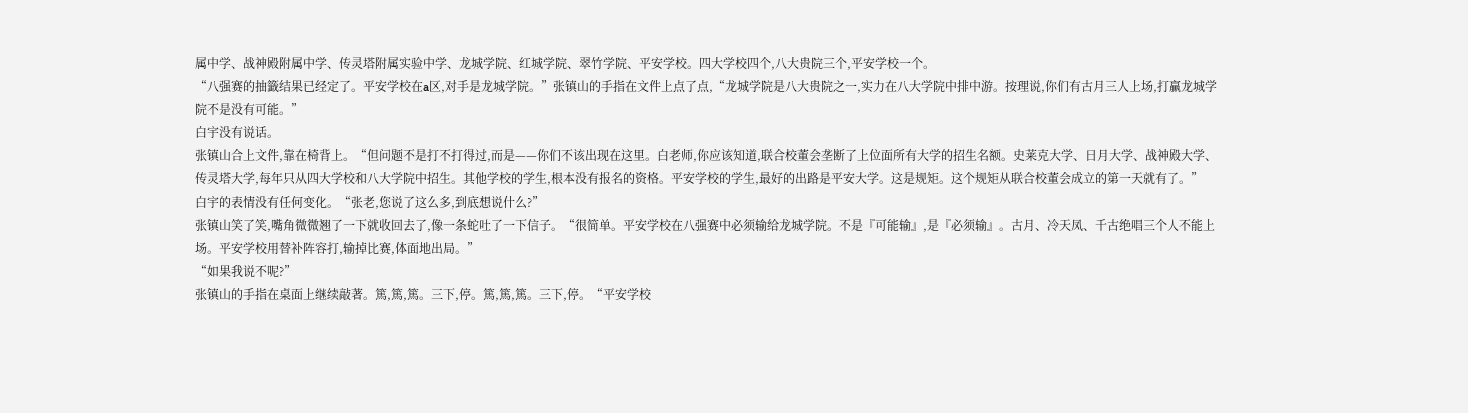属中学、战神殿附属中学、传灵塔附属实验中学、龙城学院、红城学院、翠竹学院、平安学校。四大学校四个,八大贵院三个,平安学校一个。
“八强赛的抽籤结果已经定了。平安学校在a区,对手是龙城学院。”张镇山的手指在文件上点了点,“龙城学院是八大贵院之一,实力在八大学院中排中游。按理说,你们有古月三人上场,打贏龙城学院不是没有可能。”
白宇没有说话。
张镇山合上文件,靠在椅背上。“但问题不是打不打得过,而是——你们不该出现在这里。白老师,你应该知道,联合校董会垄断了上位面所有大学的招生名额。史莱克大学、日月大学、战神殿大学、传灵塔大学,每年只从四大学校和八大学院中招生。其他学校的学生,根本没有报名的资格。平安学校的学生,最好的出路是平安大学。这是规矩。这个规矩从联合校董会成立的第一天就有了。”
白宇的表情没有任何变化。“张老,您说了这么多,到底想说什么?”
张镇山笑了笑,嘴角微微翘了一下就收回去了,像一条蛇吐了一下信子。“很简单。平安学校在八强赛中必须输给龙城学院。不是『可能输』,是『必须输』。古月、冷天凤、千古绝唱三个人不能上场。平安学校用替补阵容打,输掉比赛,体面地出局。”
“如果我说不呢?”
张镇山的手指在桌面上继续敲著。篤,篤,篤。三下,停。篤,篤,篤。三下,停。“平安学校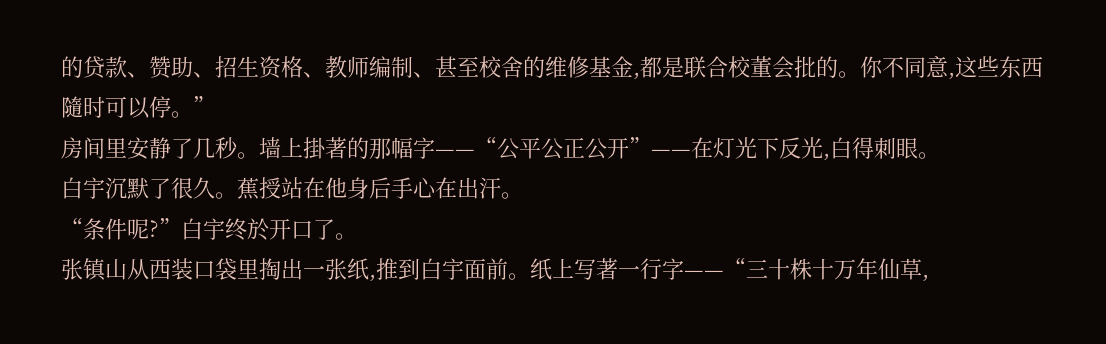的贷款、赞助、招生资格、教师编制、甚至校舍的维修基金,都是联合校董会批的。你不同意,这些东西隨时可以停。”
房间里安静了几秒。墙上掛著的那幅字——“公平公正公开”——在灯光下反光,白得刺眼。
白宇沉默了很久。蕉授站在他身后手心在出汗。
“条件呢?”白宇终於开口了。
张镇山从西装口袋里掏出一张纸,推到白宇面前。纸上写著一行字——“三十株十万年仙草,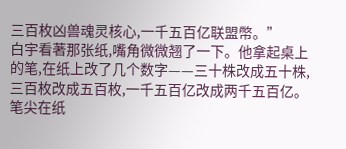三百枚凶兽魂灵核心,一千五百亿联盟幣。”
白宇看著那张纸,嘴角微微翘了一下。他拿起桌上的笔,在纸上改了几个数字——三十株改成五十株,三百枚改成五百枚,一千五百亿改成两千五百亿。笔尖在纸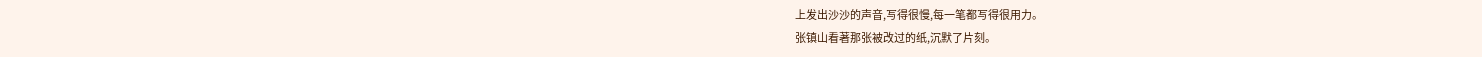上发出沙沙的声音,写得很慢,每一笔都写得很用力。
张镇山看著那张被改过的纸,沉默了片刻。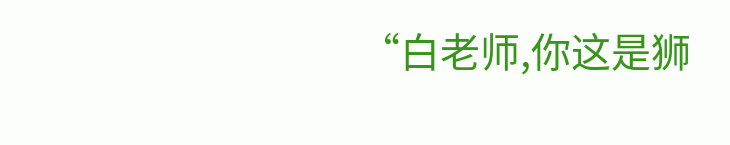“白老师,你这是狮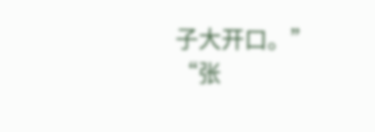子大开口。”
“张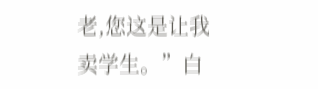老,您这是让我卖学生。”白